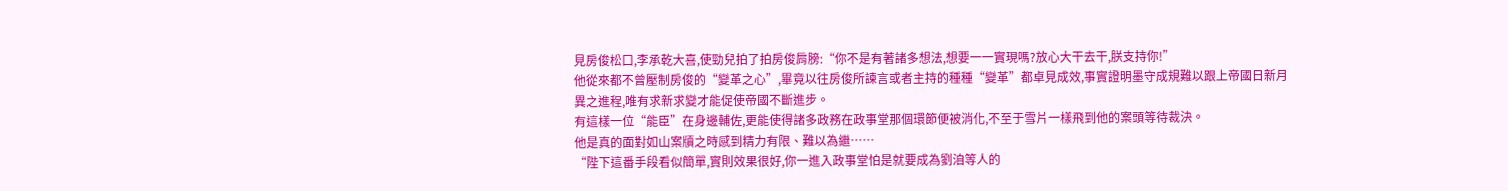見房俊松口,李承乾大喜,使勁兒拍了拍房俊肩膀:“你不是有著諸多想法,想要一一實現嗎?放心大干去干,朕支持你!”
他從來都不曾壓制房俊的“變革之心”,畢竟以往房俊所諫言或者主持的種種“變革”都卓見成效,事實證明墨守成規難以跟上帝國日新月異之進程,唯有求新求變才能促使帝國不斷進步。
有這樣一位“能臣”在身邊輔佐,更能使得諸多政務在政事堂那個環節便被消化,不至于雪片一樣飛到他的案頭等待裁決。
他是真的面對如山案牘之時感到精力有限、難以為繼……
“陛下這番手段看似簡單,實則效果很好,你一進入政事堂怕是就要成為劉洎等人的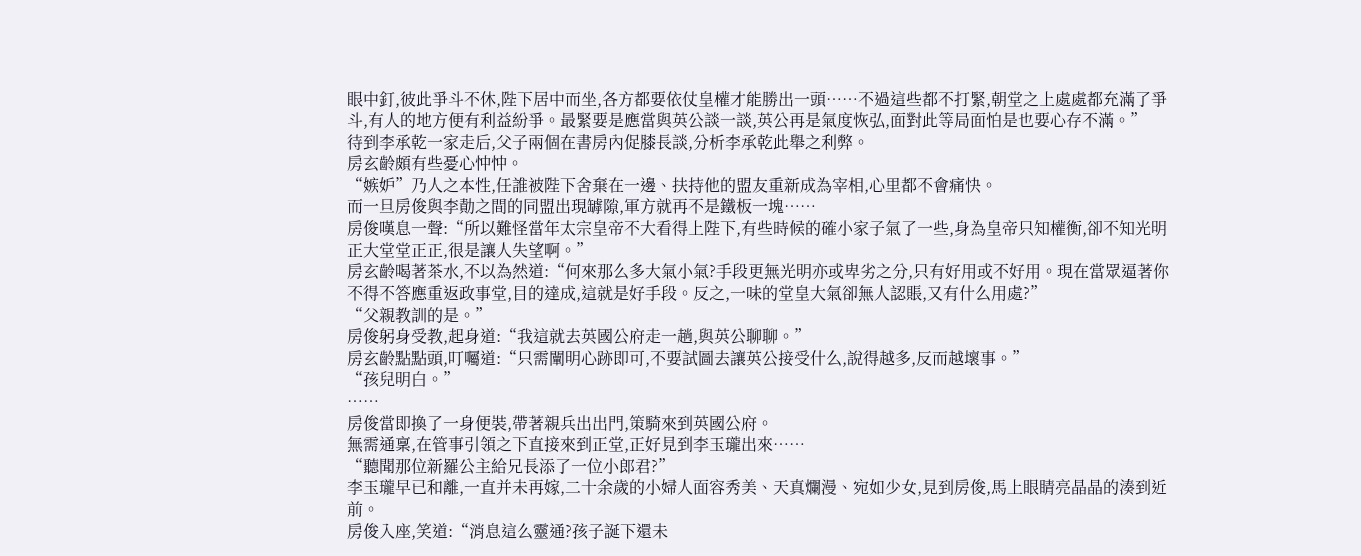眼中釘,彼此爭斗不休,陛下居中而坐,各方都要依仗皇權才能勝出一頭……不過這些都不打緊,朝堂之上處處都充滿了爭斗,有人的地方便有利益紛爭。最緊要是應當與英公談一談,英公再是氣度恢弘,面對此等局面怕是也要心存不滿。”
待到李承乾一家走后,父子兩個在書房內促膝長談,分析李承乾此舉之利弊。
房玄齡頗有些憂心忡忡。
“嫉妒”乃人之本性,任誰被陛下舍棄在一邊、扶持他的盟友重新成為宰相,心里都不會痛快。
而一旦房俊與李勣之間的同盟出現罅隙,軍方就再不是鐵板一塊……
房俊嘆息一聲:“所以難怪當年太宗皇帝不大看得上陛下,有些時候的確小家子氣了一些,身為皇帝只知權衡,卻不知光明正大堂堂正正,很是讓人失望啊。”
房玄齡喝著茶水,不以為然道:“何來那么多大氣小氣?手段更無光明亦或卑劣之分,只有好用或不好用。現在當眾逼著你不得不答應重返政事堂,目的達成,這就是好手段。反之,一味的堂皇大氣卻無人認賬,又有什么用處?”
“父親教訓的是。”
房俊躬身受教,起身道:“我這就去英國公府走一趟,與英公聊聊。”
房玄齡點點頭,叮囑道:“只需闡明心跡即可,不要試圖去讓英公接受什么,說得越多,反而越壞事。”
“孩兒明白。”
……
房俊當即換了一身便裝,帶著親兵出出門,策騎來到英國公府。
無需通稟,在管事引領之下直接來到正堂,正好見到李玉瓏出來……
“聽聞那位新羅公主給兄長添了一位小郎君?”
李玉瓏早已和離,一直并未再嫁,二十余歲的小婦人面容秀美、天真爛漫、宛如少女,見到房俊,馬上眼睛亮晶晶的湊到近前。
房俊入座,笑道:“消息這么靈通?孩子誕下還未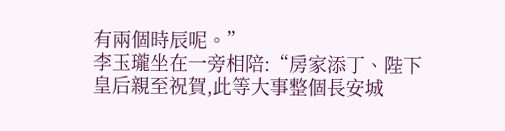有兩個時辰呢。”
李玉瓏坐在一旁相陪:“房家添丁、陛下皇后親至祝賀,此等大事整個長安城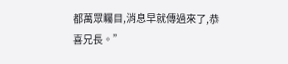都萬眾矚目,消息早就傳過來了,恭喜兄長。”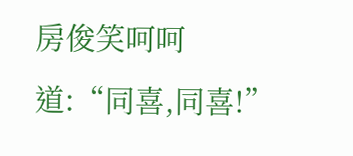房俊笑呵呵道:“同喜,同喜!”